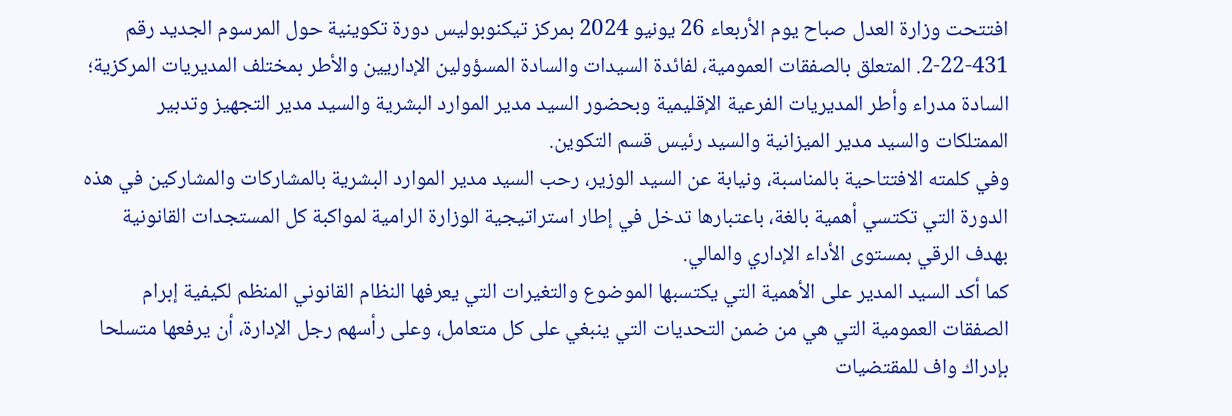افتتحت وزارة العدل صباح يوم الأربعاء 26 يونيو 2024 بمركز تيكنوبوليس دورة تكوينية حول المرسوم الجديد رقم 431-22-2. المتعلق بالصفقات العمومية، لفائدة السيدات والسادة المسؤولين الإداريين والأطر بمختلف المديريات المركزية؛ السادة مدراء وأطر المديريات الفرعية الإقليمية وبحضور السيد مدير الموارد البشرية والسيد مدير التجهيز وتدبير الممتلكات والسيد مدير الميزانية والسيد رئيس قسم التكوين.
وفي كلمته الافتتاحية بالمناسبة، ونيابة عن السيد الوزير، رحب السيد مدير الموارد البشرية بالمشاركات والمشاركين في هذه الدورة التي تكتسي أهمية بالغة، باعتبارها تدخل في إطار استراتيجية الوزارة الرامية لمواكبة كل المستجدات القانونية بهدف الرقي بمستوى الأداء الإداري والمالي.
كما أكد السيد المدير على الأهمية التي يكتسبها الموضوع والتغيرات التي يعرفها النظام القانوني المنظم لكيفية إبرام الصفقات العمومية التي هي من ضمن التحديات التي ينبغي على كل متعامل، وعلى رأسهم رجل الإدارة، أن يرفعها متسلحا بإدراك واف للمقتضيات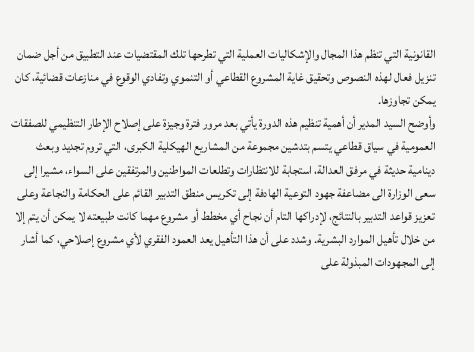القانونية التي تنظم هذا المجال والإشكاليات العملية التي تطرحها تلك المقتضيات عند التطبيق من أجل ضمان تنزيل فعال لهذه النصوص وتحقيق غاية المشروع القطاعي أو التنموي وتفادي الوقوع في منازعات قضائية، كان يمكن تجاوزها.
وأوضح السيد المدير أن أهمية تنظيم هذه الدورة يأتي بعد مرور فترة وجيزة على إصلاح الإطار التنظيمي للصفقات العمومية في سياق قطاعي يتسم بتدشين مجموعة من المشاريع الهيكلية الكبرى، التي تروم تجديد وبعث دينامية حديثة في مرفق العدالة، استجابة للانتظارات وتطلعات المواطنين والمرتفقين على السواء، مشيرا إلى سعى الوزارة الى مضاعفة جهود التوعية الهادفة إلى تكريس منطق التدبير القائم على الحكامة والنجاعة وعلى تعزيز قواعد التدبير بالنتائج، لإدراكها التام أن نجاح أي مخطط أو مشروع مهما كانت طبيعته لا يمكن أن يتم إلا من خلال تأهيل الموارد البشرية. وشدد على أن هذا التأهيل يعد العمود الفقري لأي مشروع إصلاحي، كما أشار إلى المجهودات المبذولة على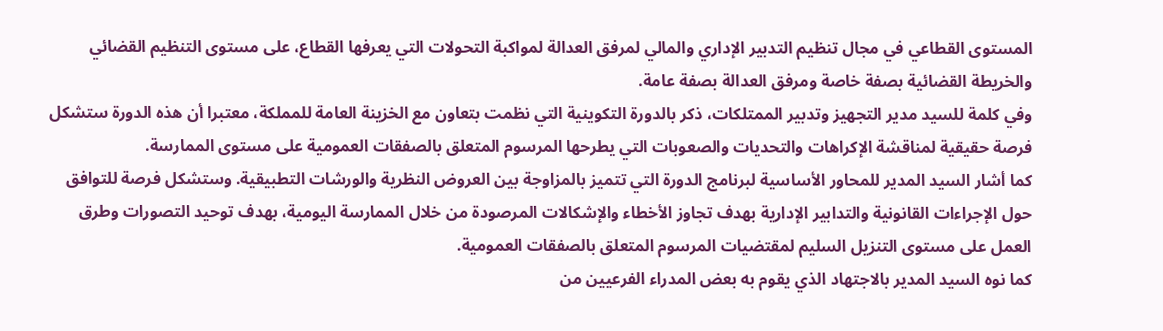المستوى القطاعي في مجال تنظيم التدبير الإداري والمالي لمرفق العدالة لمواكبة التحولات التي يعرفها القطاع، على مستوى التنظيم القضائي والخريطة القضائية بصفة خاصة ومرفق العدالة بصفة عامة.
وفي كلمة للسيد مدير التجهيز وتدبير الممتلكات، ذكر بالدورة التكوينية التي نظمت بتعاون مع الخزينة العامة للمملكة، معتبرا أن هذه الدورة ستشكل فرصة حقيقية لمناقشة الإكراهات والتحديات والصعوبات التي يطرحها المرسوم المتعلق بالصفقات العمومية على مستوى الممارسة.
كما أشار السيد المدير للمحاور الأساسية لبرنامج الدورة التي تتميز بالمزاوجة بين العروض النظرية والورشات التطبيقية. وستشكل فرصة للتوافق حول الإجراءات القانونية والتدابير الإدارية بهدف تجاوز الأخطاء والإشكالات المرصودة من خلال الممارسة اليومية، بهدف توحيد التصورات وطرق العمل على مستوى التنزيل السليم لمقتضيات المرسوم المتعلق بالصفقات العمومية.
كما نوه السيد المدير بالاجتهاد الذي يقوم به بعض المدراء الفرعيين من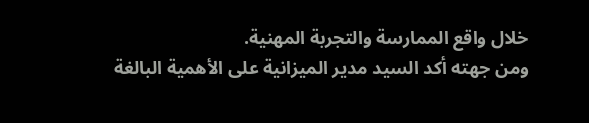خلال واقع الممارسة والتجربة المهنية.
ومن جهته أكد السيد مدير الميزانية على الأهمية البالغة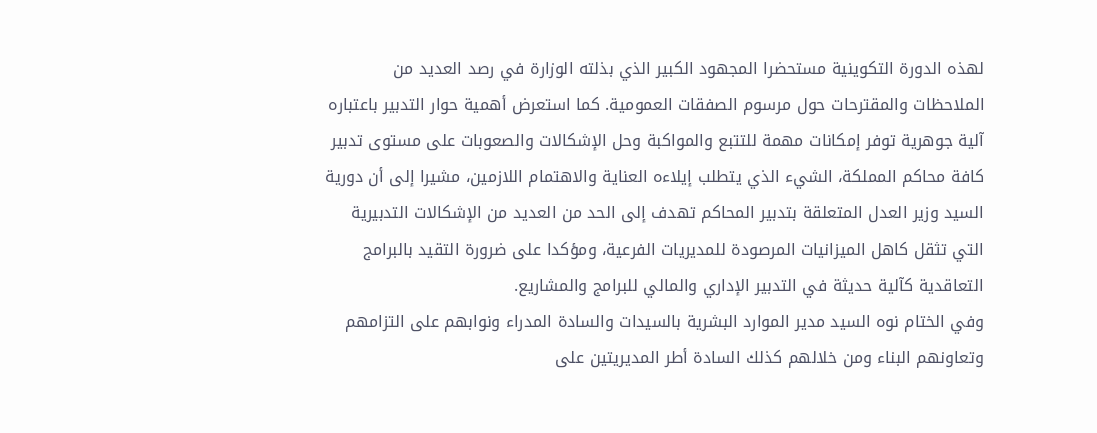لهذه الدورة التكوينية مستحضرا المجهود الكبير الذي بذلته الوزارة في رصد العديد من الملاحظات والمقترحات حول مرسوم الصفقات العمومية. كما استعرض أهمية حوار التدبير باعتباره آلية جوهرية توفر إمكانات مهمة للتتبع والمواكبة وحل الإشكالات والصعوبات على مستوى تدبير كافة محاكم المملكة، الشيء الذي يتطلب إيلاءه العناية والاهتمام اللازمين، مشيرا إلى أن دورية السيد وزير العدل المتعلقة بتدبير المحاكم تهدف إلى الحد من العديد من الإشكالات التدبيرية التي تثقل كاهل الميزانيات المرصودة للمديريات الفرعية، ومؤكدا على ضرورة التقيد بالبرامج التعاقدية كآلية حديثة في التدبير الإداري والمالي للبرامج والمشاريع.
وفي الختام نوه السيد مدير الموارد البشرية بالسيدات والسادة المدراء ونوابهم على التزامهم وتعاونهم البناء ومن خلالهم كذلك السادة أطر المديريتين على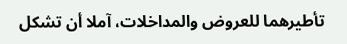تأطيرهما للعروض والمداخلات، آملا أن تشكل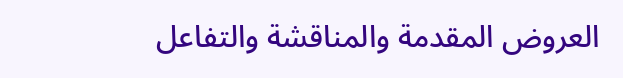العروض المقدمة والمناقشة والتفاعل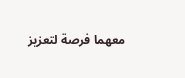معهما فرصة لتعزيز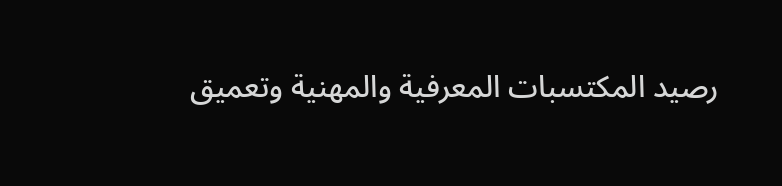رصيد المكتسبات المعرفية والمهنية وتعميق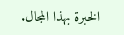الخبرة بهذا المجال.